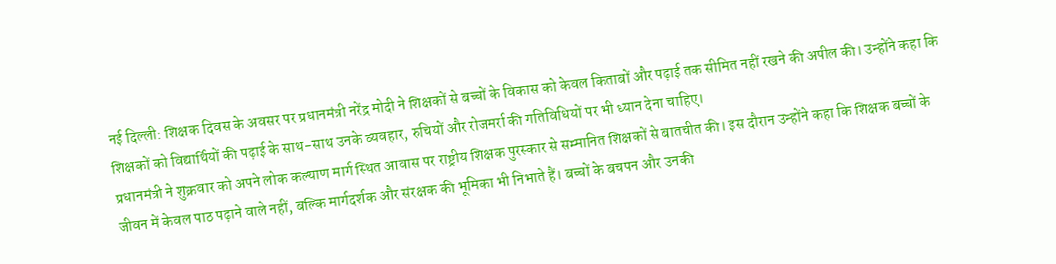नई दिल्ली: शिक्षक दिवस के अवसर पर प्रधानमंत्री नरेंद्र मोदी ने शिक्षकों से बच्चों के विकास को केवल किताबों और पढ़ाई तक सीमित नहीं रखने की अपील की। उन्होंने कहा कि शिक्षकों को विद्यार्थियों की पढ़ाई के साथ-साथ उनके व्यवहार, रुचियों और रोजमर्रा की गतिविधियों पर भी ध्यान देना चाहिए।
प्रधानमंत्री ने शुक्रवार को अपने लोक कल्याण मार्ग स्थित आवास पर राष्ट्रीय शिक्षक पुरस्कार से सम्मानित शिक्षकों से बातचीत की। इस दौरान उन्होंने कहा कि शिक्षक बच्चों के जीवन में केवल पाठ पढ़ाने वाले नहीं, बल्कि मार्गदर्शक और संरक्षक की भूमिका भी निभाते हैं। बच्चों के बचपन और उनकी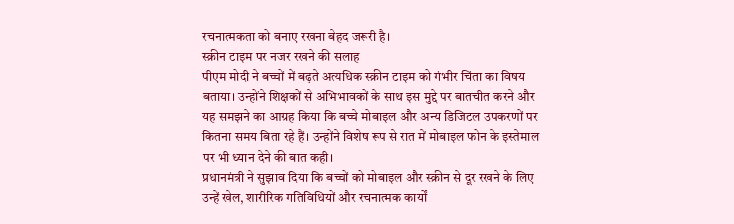रचनात्मकता को बनाए रखना बेहद जरूरी है।
स्क्रीन टाइम पर नजर रखने की सलाह
पीएम मोदी ने बच्चों में बढ़ते अत्यधिक स्क्रीन टाइम को गंभीर चिंता का विषय बताया। उन्होंने शिक्षकों से अभिभावकों के साथ इस मुद्दे पर बातचीत करने और यह समझने का आग्रह किया कि बच्चे मोबाइल और अन्य डिजिटल उपकरणों पर कितना समय बिता रहे हैं। उन्होंने विशेष रूप से रात में मोबाइल फोन के इस्तेमाल पर भी ध्यान देने की बात कही।
प्रधानमंत्री ने सुझाव दिया कि बच्चों को मोबाइल और स्क्रीन से दूर रखने के लिए उन्हें खेल, शारीरिक गतिविधियों और रचनात्मक कार्यों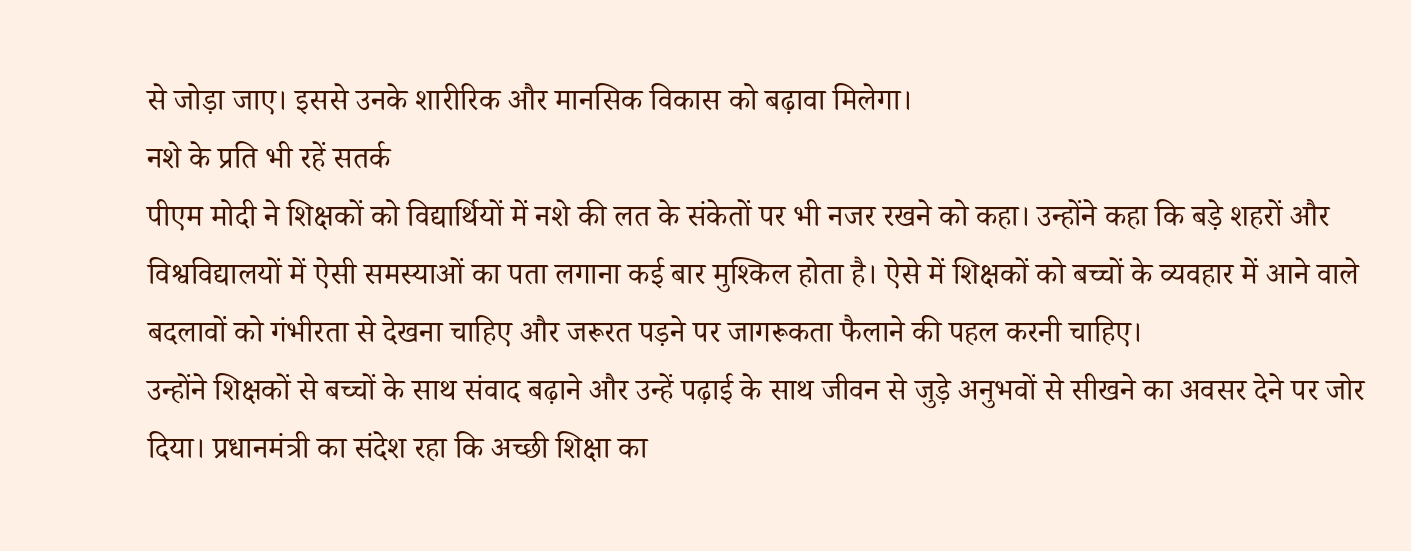से जोड़ा जाए। इससे उनके शारीरिक और मानसिक विकास को बढ़ावा मिलेगा।
नशे के प्रति भी रहें सतर्क
पीएम मोदी ने शिक्षकों को विद्यार्थियों में नशे की लत के संकेतों पर भी नजर रखने को कहा। उन्होंने कहा कि बड़े शहरों और विश्वविद्यालयों में ऐसी समस्याओं का पता लगाना कई बार मुश्किल होता है। ऐसे में शिक्षकों को बच्चों के व्यवहार में आने वाले बदलावों को गंभीरता से देखना चाहिए और जरूरत पड़ने पर जागरूकता फैलाने की पहल करनी चाहिए।
उन्होंने शिक्षकों से बच्चों के साथ संवाद बढ़ाने और उन्हें पढ़ाई के साथ जीवन से जुड़े अनुभवों से सीखने का अवसर देने पर जोर दिया। प्रधानमंत्री का संदेश रहा कि अच्छी शिक्षा का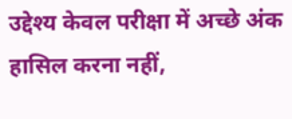उद्देश्य केवल परीक्षा में अच्छे अंक हासिल करना नहीं,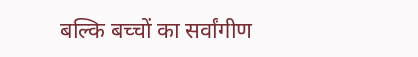बल्कि बच्चों का सर्वांगीण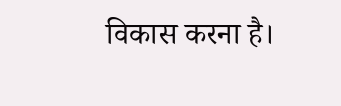विकास करना है।